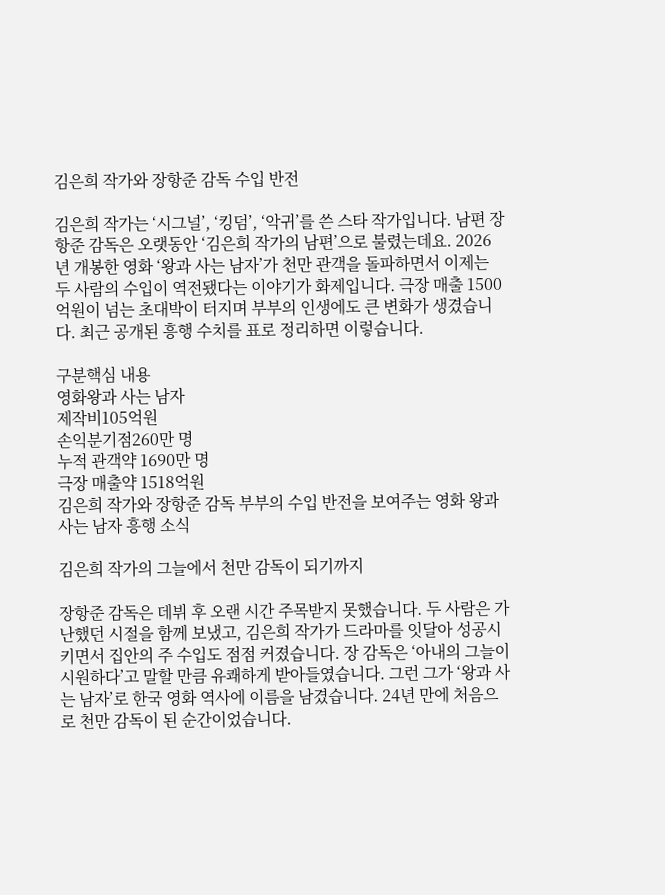김은희 작가와 장항준 감독 수입 반전

김은희 작가는 ‘시그널’, ‘킹덤’, ‘악귀’를 쓴 스타 작가입니다. 남편 장항준 감독은 오랫동안 ‘김은희 작가의 남편’으로 불렸는데요. 2026년 개봉한 영화 ‘왕과 사는 남자’가 천만 관객을 돌파하면서 이제는 두 사람의 수입이 역전됐다는 이야기가 화제입니다. 극장 매출 1500억원이 넘는 초대박이 터지며 부부의 인생에도 큰 변화가 생겼습니다. 최근 공개된 흥행 수치를 표로 정리하면 이렇습니다.

구분핵심 내용
영화왕과 사는 남자
제작비105억원
손익분기점260만 명
누적 관객약 1690만 명
극장 매출약 1518억원
김은희 작가와 장항준 감독 부부의 수입 반전을 보여주는 영화 왕과 사는 남자 흥행 소식

김은희 작가의 그늘에서 천만 감독이 되기까지

장항준 감독은 데뷔 후 오랜 시간 주목받지 못했습니다. 두 사람은 가난했던 시절을 함께 보냈고, 김은희 작가가 드라마를 잇달아 성공시키면서 집안의 주 수입도 점점 커졌습니다. 장 감독은 ‘아내의 그늘이 시원하다’고 말할 만큼 유쾌하게 받아들였습니다. 그런 그가 ‘왕과 사는 남자’로 한국 영화 역사에 이름을 남겼습니다. 24년 만에 처음으로 천만 감독이 된 순간이었습니다.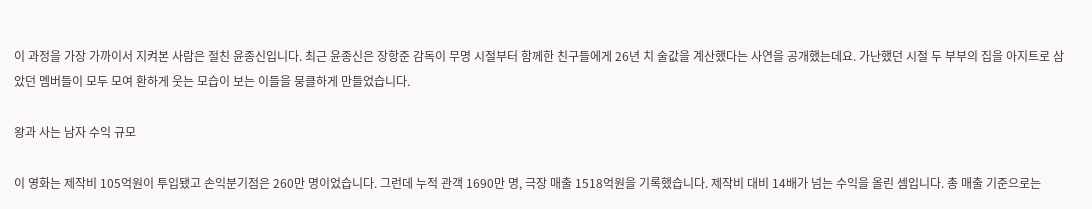이 과정을 가장 가까이서 지켜본 사람은 절친 윤종신입니다. 최근 윤종신은 장항준 감독이 무명 시절부터 함께한 친구들에게 26년 치 술값을 계산했다는 사연을 공개했는데요. 가난했던 시절 두 부부의 집을 아지트로 삼았던 멤버들이 모두 모여 환하게 웃는 모습이 보는 이들을 뭉클하게 만들었습니다.

왕과 사는 남자 수익 규모

이 영화는 제작비 105억원이 투입됐고 손익분기점은 260만 명이었습니다. 그런데 누적 관객 1690만 명, 극장 매출 1518억원을 기록했습니다. 제작비 대비 14배가 넘는 수익을 올린 셈입니다. 총 매출 기준으로는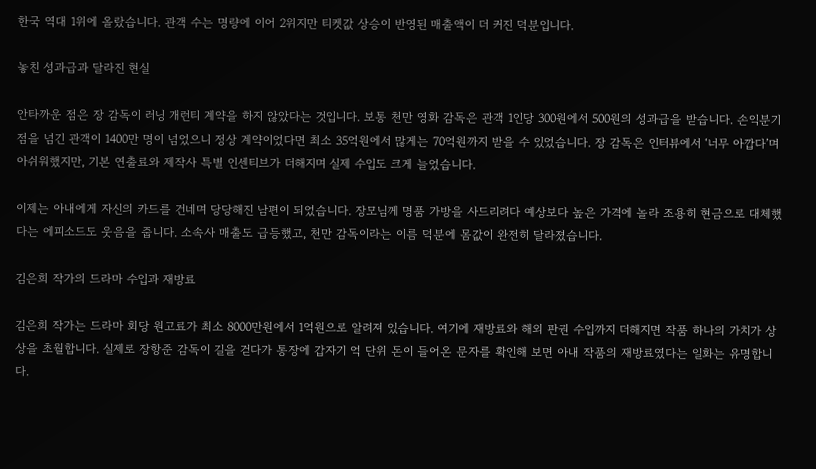한국 역대 1위에 올랐습니다. 관객 수는 명량에 이어 2위지만 티켓값 상승이 반영된 매출액이 더 커진 덕분입니다.

놓친 성과급과 달라진 현실

안타까운 점은 장 감독이 러닝 개런티 계약을 하지 않았다는 것입니다. 보통 천만 영화 감독은 관객 1인당 300원에서 500원의 성과급을 받습니다. 손익분기점을 넘긴 관객이 1400만 명이 넘었으니 정상 계약이었다면 최소 35억원에서 많게는 70억원까지 받을 수 있었습니다. 장 감독은 인터뷰에서 ‘너무 아깝다’며 아쉬워했지만, 기본 연출료와 제작사 특별 인센티브가 더해지며 실제 수입도 크게 늘었습니다.

이제는 아내에게 자신의 카드를 건네며 당당해진 남편이 되었습니다. 장모님께 명품 가방을 사드리려다 예상보다 높은 가격에 놀라 조용히 현금으로 대체했다는 에피소드도 웃음을 줍니다. 소속사 매출도 급등했고, 천만 감독이라는 이름 덕분에 몸값이 완전히 달라졌습니다.

김은희 작가의 드라마 수입과 재방료

김은희 작가는 드라마 회당 원고료가 최소 8000만원에서 1억원으로 알려져 있습니다. 여기에 재방료와 해외 판권 수입까지 더해지면 작품 하나의 가치가 상상을 초월합니다. 실제로 장항준 감독이 길을 걷다가 통장에 갑자기 억 단위 돈이 들어온 문자를 확인해 보면 아내 작품의 재방료였다는 일화는 유명합니다.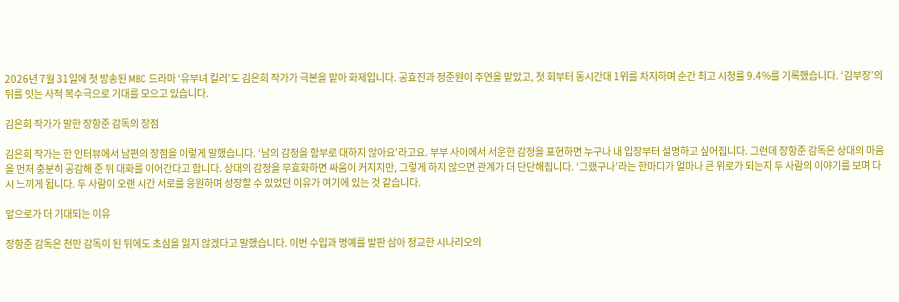2026년 7월 31일에 첫 방송된 MBC 드라마 ‘유부녀 킬러’도 김은희 작가가 극본을 맡아 화제입니다. 공효진과 정준원이 주연을 맡았고, 첫 회부터 동시간대 1위를 차지하며 순간 최고 시청률 9.4%를 기록했습니다. ‘김부장’의 뒤를 잇는 사적 복수극으로 기대를 모으고 있습니다.

김은희 작가가 말한 장항준 감독의 장점

김은희 작가는 한 인터뷰에서 남편의 장점을 이렇게 말했습니다. ‘남의 감정을 함부로 대하지 않아요’라고요. 부부 사이에서 서운한 감정을 표현하면 누구나 내 입장부터 설명하고 싶어집니다. 그런데 장항준 감독은 상대의 마음을 먼저 충분히 공감해 준 뒤 대화를 이어간다고 합니다. 상대의 감정을 무효화하면 싸움이 커지지만, 그렇게 하지 않으면 관계가 더 단단해집니다. ‘그랬구나’라는 한마디가 얼마나 큰 위로가 되는지 두 사람의 이야기를 보며 다시 느끼게 됩니다. 두 사람이 오랜 시간 서로를 응원하며 성장할 수 있었던 이유가 여기에 있는 것 같습니다.

앞으로가 더 기대되는 이유

장항준 감독은 천만 감독이 된 뒤에도 초심을 잃지 않겠다고 말했습니다. 이번 수입과 명예를 발판 삼아 정교한 시나리오의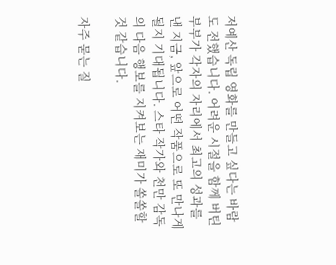저예산 독립 영화를 만들고 싶다는 바람도 전했습니다. 어려운 시절을 함께 버틴 부부가 각자의 자리에서 최고의 성과를 낸 지금, 앞으로 어떤 작품으로 또 만나게 될지 기대됩니다. 스타 작가와 천만 감독의 다음 행보를 지켜보는 재미가 쏠쏠할 것 같습니다.

자주 묻는 질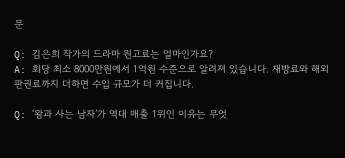문

Q: 김은희 작가의 드라마 원고료는 얼마인가요?
A: 회당 최소 8000만원에서 1억원 수준으로 알려져 있습니다. 재방료와 해외 판권료까지 더하면 수입 규모가 더 커집니다.

Q: ‘왕과 사는 남자’가 역대 매출 1위인 이유는 무엇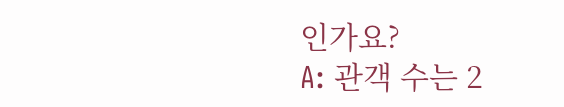인가요?
A: 관객 수는 2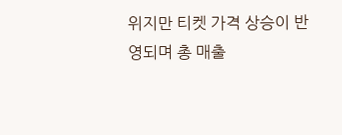위지만 티켓 가격 상승이 반영되며 총 매출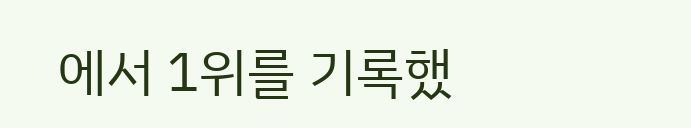에서 1위를 기록했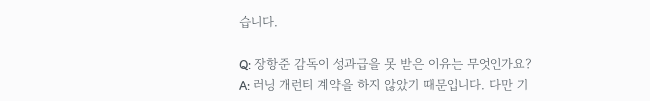습니다.

Q: 장항준 감독이 성과급을 못 받은 이유는 무엇인가요?
A: 러닝 개런티 계약을 하지 않았기 때문입니다. 다만 기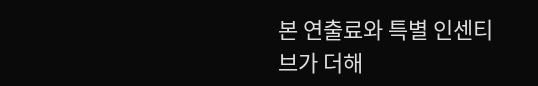본 연출료와 특별 인센티브가 더해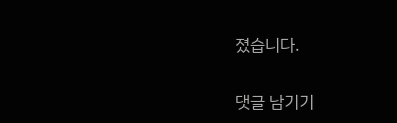졌습니다.

댓글 남기기